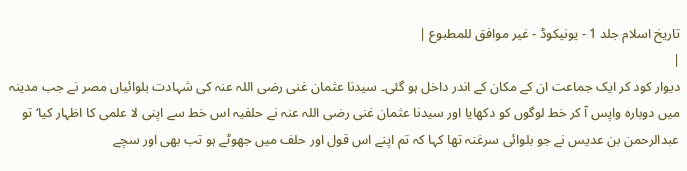تاریخ اسلام جلد 1 - یونیکوڈ - غیر موافق للمطبوع |
|
دیوار کود کر ایک جماعت ان کے مکان کے اندر داخل ہو گئی۔ سیدنا عثمان غنی رضی اللہ عنہ کی شہادت بلوائیاں مصر نے جب مدینہ میں دوبارہ واپس آ کر خط لوگوں کو دکھایا اور سیدنا عثمان غنی رضی اللہ عنہ نے حلفیہ اس خط سے اپنی لا علمی کا اظہار کیا‘ تو عبدالرحمن بن عدیس نے جو بلوائی سرغنہ تھا کہا کہ تم اپنے اس قول اور حلف میں جھوٹے ہو تب بھی اور سچے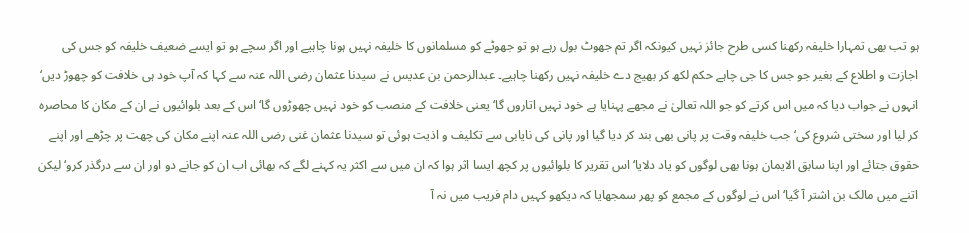ہو تب بھی تمہارا خلیفہ رکھنا کسی طرح جائز نہیں کیونکہ اگر تم جھوٹ بول رہے ہو تو جھوٹے کو مسلمانوں کا خلیفہ نہیں ہونا چاہیے اور اگر سچے ہو تو ایسے ضعیف خلیفہ کو جس کی اجازت و اطلاع کے بغیر جو جس کا جی چاہے حکم لکھ کر بھیج دے خلیفہ نہیں رکھنا چاہیے۔ عبدالرحمن بن عدیس نے سیدنا عثمان رضی اللہ عنہ سے کہا کہ آپ خود ہی خلافت کو چھوڑ دیں‘ انہوں نے جواب دیا کہ میں اس کرتے کو جو اللہ تعالیٰ نے مجھے پہنایا ہے خود نہیں اتاروں گا‘ یعنی خلافت کے منصب کو خود نہیں چھوڑوں گا‘ اس کے بعد بلوائیوں نے ان کے مکان کا محاصرہ کر لیا اور سختی شروع کی‘ جب خلیفہ وقت پر پانی بھی بند کر دیا گیا اور پانی کی نایابی سے تکلیف و اذیت ہوئی تو سیدنا عثمان غنی رضی اللہ عنہ اپنے مکان کی چھت پر چڑھے اور اپنے حقوق جتائے اور اپنا سابق الایمان ہونا بھی لوگوں کو یاد دلایا‘ اس تقریر کا بلوائیوں پر کچھ ایسا اثر ہوا کہ ان میں سے اکثر یہ کہنے لگے کہ بھائی اب ان کو جانے دو اور ان سے درگذر کرو‘ لیکن اتنے میں مالک بن اشتر آ گیا‘ اس نے لوگوں کے مجمع کو پھر سمجھایا کہ دیکھو کہیں دام فریب میں نہ آ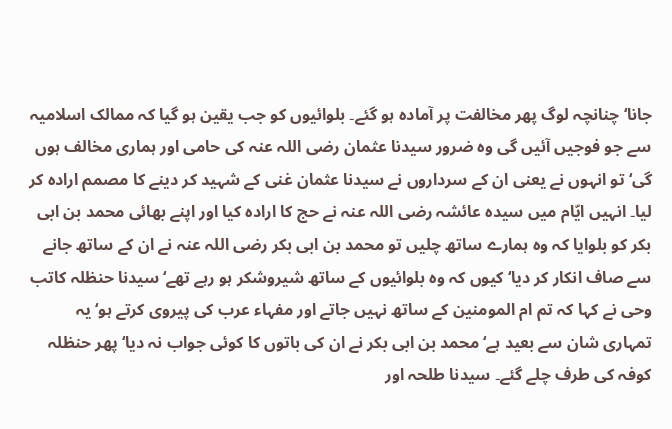جانا‘ چنانچہ لوگ پھر مخالفت پر آمادہ ہو گئے۔ بلوائیوں کو جب یقین ہو گیا کہ ممالک اسلامیہ سے جو فوجیں آئیں گی وہ ضرور سیدنا عثمان رضی اللہ عنہ کی حامی اور ہماری مخالف ہوں گی‘ تو انہوں نے یعنی ان کے سرداروں نے سیدنا عثمان غنی کے شہید کر دینے کا مصمم ارادہ کر لیا۔ انہیں ایّام میں سیدہ عائشہ رضی اللہ عنہ نے حج کا ارادہ کیا اور اپنے بھائی محمد بن ابی بکر کو بلوایا کہ وہ ہمارے ساتھ چلیں تو محمد بن ابی بکر رضی اللہ عنہ نے ان کے ساتھ جانے سے صاف انکار کر دیا‘ کیوں کہ وہ بلوائیوں کے ساتھ شیروشکر ہو رہے تھے‘ سیدنا حنظلہ کاتب وحی نے کہا کہ تم ام المومنین کے ساتھ نہیں جاتے اور مفہاء عرب کی پیروی کرتے ہو‘ یہ تمہاری شان سے بعید ہے‘ محمد بن ابی بکر نے ان کی باتوں کا کوئی جواب نہ دیا‘ پھر حنظلہ کوفہ کی طرف چلے گئے۔ سیدنا طلحہ اور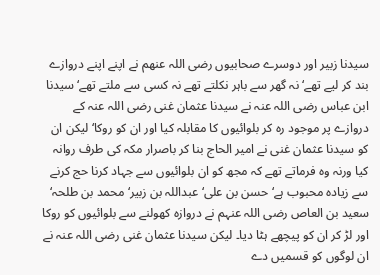سیدنا زبیر اور دوسرے صحابیوں رضی اللہ عنھم نے اپنے اپنے دروازے بند کر لیے تھے‘ نہ گھر سے باہر نکلتے تھے نہ کسی سے ملتے تھے‘ سیدنا ابن عباس رضی اللہ عنہ نے سیدنا عثمان غنی رضی اللہ عنہ کے دروازے پر موجود رہ کر بلوائیوں کا مقابلہ کیا اور ان کو روکا‘ لیکن ان کو سیدنا عثمان غنی نے امیر الحاج بنا کر باصرار مکہ کی طرف روانہ کیا ورنہ وہ فرماتے تھے کہ مجھ کو ان بلوائیوں سے جہاد کرنا حج کرنے سے زیادہ محبوب ہے‘ حسن بن علی‘ عبداللہ بن زبیر‘ محمد بن طلحہ‘ سعید بن العاص رضی اللہ عنہم نے دروازہ کھولنے سے بلوائیوں کو روکا اور لڑ کر ان کو پیچھے ہٹا دیا۔ لیکن سیدنا عثمان غنی رضی اللہ عنہ نے ان لوگوں کو قسمیں دے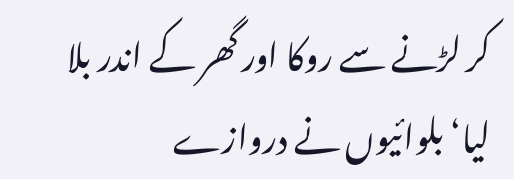کر لڑنے سے روکا اور گھر کے اندر بلا لیا‘ بلوائیوں نے دروازے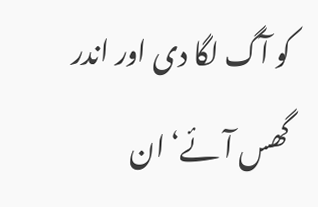کو آگ لگا دی اور اندر گھس آئے‘ ان